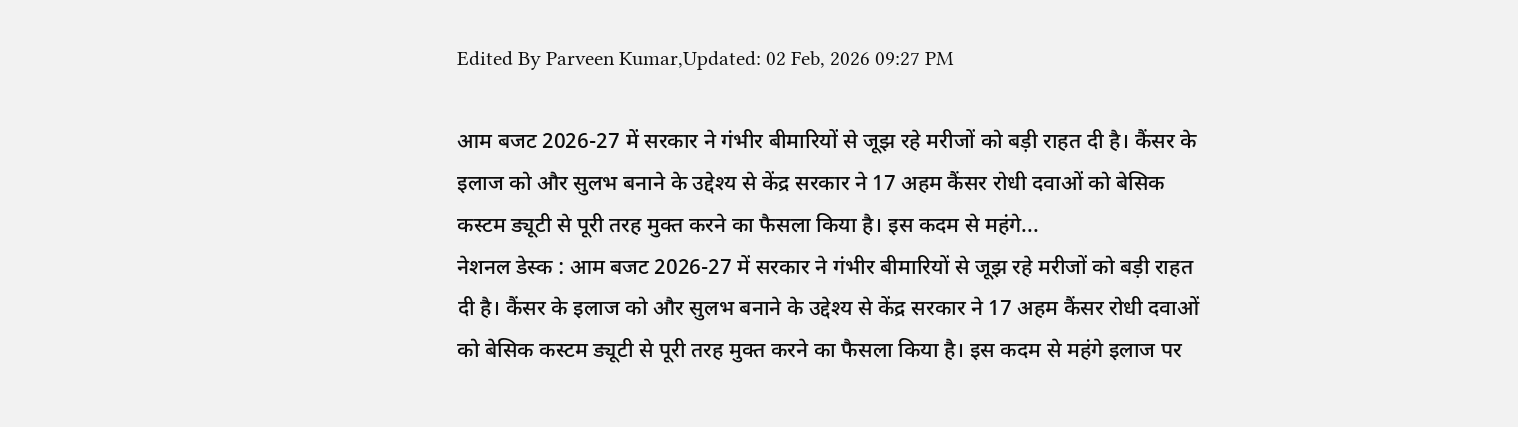Edited By Parveen Kumar,Updated: 02 Feb, 2026 09:27 PM

आम बजट 2026-27 में सरकार ने गंभीर बीमारियों से जूझ रहे मरीजों को बड़ी राहत दी है। कैंसर के इलाज को और सुलभ बनाने के उद्देश्य से केंद्र सरकार ने 17 अहम कैंसर रोधी दवाओं को बेसिक कस्टम ड्यूटी से पूरी तरह मुक्त करने का फैसला किया है। इस कदम से महंगे...
नेशनल डेस्क : आम बजट 2026-27 में सरकार ने गंभीर बीमारियों से जूझ रहे मरीजों को बड़ी राहत दी है। कैंसर के इलाज को और सुलभ बनाने के उद्देश्य से केंद्र सरकार ने 17 अहम कैंसर रोधी दवाओं को बेसिक कस्टम ड्यूटी से पूरी तरह मुक्त करने का फैसला किया है। इस कदम से महंगे इलाज पर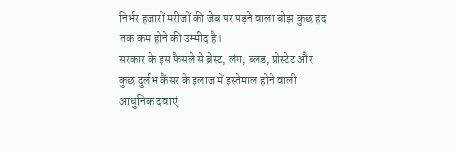निर्भर हजारों मरीजों की जेब पर पड़ने वाला बोझ कुछ हद तक कम होने की उम्मीद है।
सरकार के इस फैसले से ब्रेस्ट, लंग, ब्लड, प्रोस्टेट और कुछ दुर्लभ कैंसर के इलाज में इस्तेमाल होने वाली आधुनिक दवाएं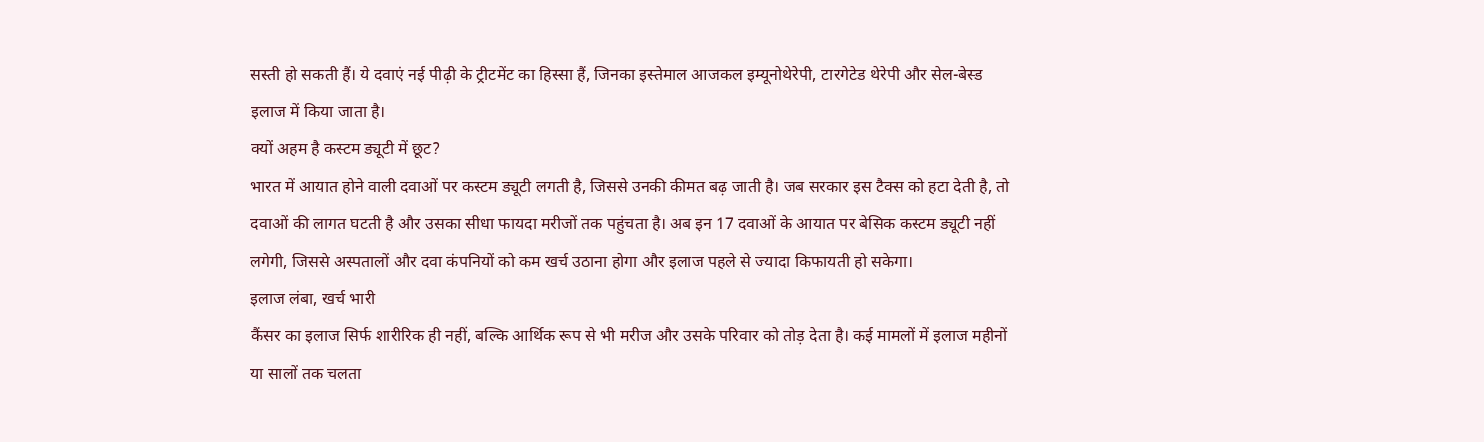सस्ती हो सकती हैं। ये दवाएं नई पीढ़ी के ट्रीटमेंट का हिस्सा हैं, जिनका इस्तेमाल आजकल इम्यूनोथेरेपी, टारगेटेड थेरेपी और सेल-बेस्ड इलाज में किया जाता है।
क्यों अहम है कस्टम ड्यूटी में छूट?
भारत में आयात होने वाली दवाओं पर कस्टम ड्यूटी लगती है, जिससे उनकी कीमत बढ़ जाती है। जब सरकार इस टैक्स को हटा देती है, तो दवाओं की लागत घटती है और उसका सीधा फायदा मरीजों तक पहुंचता है। अब इन 17 दवाओं के आयात पर बेसिक कस्टम ड्यूटी नहीं लगेगी, जिससे अस्पतालों और दवा कंपनियों को कम खर्च उठाना होगा और इलाज पहले से ज्यादा किफायती हो सकेगा।
इलाज लंबा, खर्च भारी
कैंसर का इलाज सिर्फ शारीरिक ही नहीं, बल्कि आर्थिक रूप से भी मरीज और उसके परिवार को तोड़ देता है। कई मामलों में इलाज महीनों या सालों तक चलता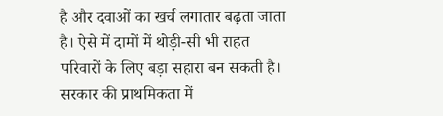है और दवाओं का खर्च लगातार बढ़ता जाता है। ऐसे में दामों में थोड़ी-सी भी राहत परिवारों के लिए बड़ा सहारा बन सकती है।
सरकार की प्राथमिकता में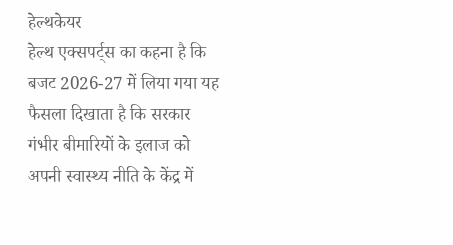हेल्थकेयर
हेल्थ एक्सपर्ट्स का कहना है कि बजट 2026-27 में लिया गया यह फैसला दिखाता है कि सरकार गंभीर बीमारियों के इलाज को अपनी स्वास्थ्य नीति के केंद्र में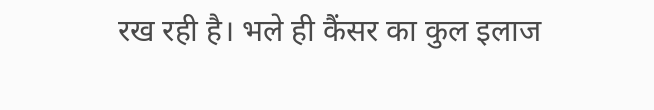रख रही है। भले ही कैंसर का कुल इलाज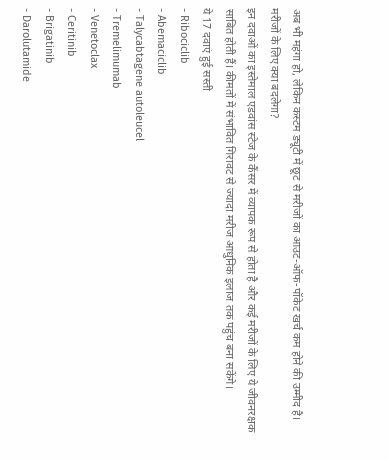अब भी महंगा हो, लेकिन कस्टम ड्यूटी में छूट से मरीजों का आउट-ऑफ-पॉकेट खर्च कम होने की उम्मीद है।
मरीजों के लिए क्या बदलेगा?
इन दवाओं का इस्तेमाल एडवांस स्टेज के कैंसर में व्यापक रूप से होता है और कई मरीजों के लिए ये जीवनरक्षक साबित होती हैं। कीमतों में संभावित गिरावट से ज्यादा मरीज आधुनिक इलाज तक पहुंच बना सकेंगे।
ये 17 दवाएं हुई सस्ती
- Ribociclib
- Abemaciclib
- Talycabtagene autoleucel
- Tremelimumab
- Venetoclax
- Ceritinib
- Brigatinib
- Darolutamide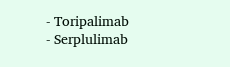- Toripalimab
- Serplulimab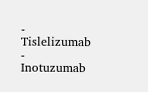- Tislelizumab
- Inotuzumab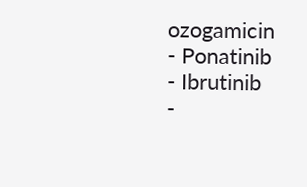ozogamicin
- Ponatinib
- Ibrutinib
-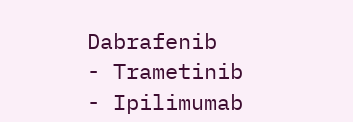Dabrafenib
- Trametinib
- Ipilimumab